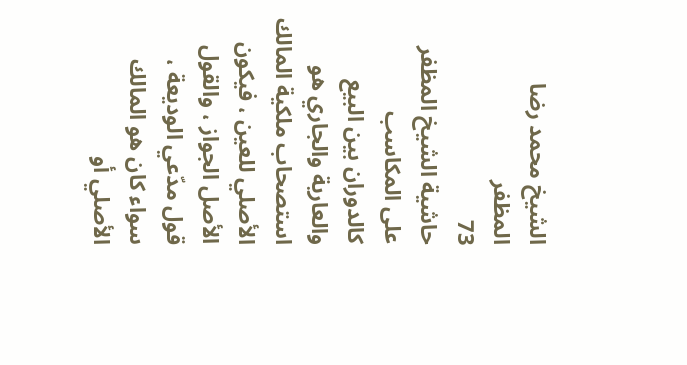الشيخ محمد رضا المظفر
73
حاشية الشيخ المظفر على المكاسب
كالدوران بين البيع والعارية والجاري هو استصحاب ملكية المالك الأصلي للعين ، فيكون الأصل الجواز ، والقول قول مدّعي الوديعة ، سواء كان هو المالك الأصلي أو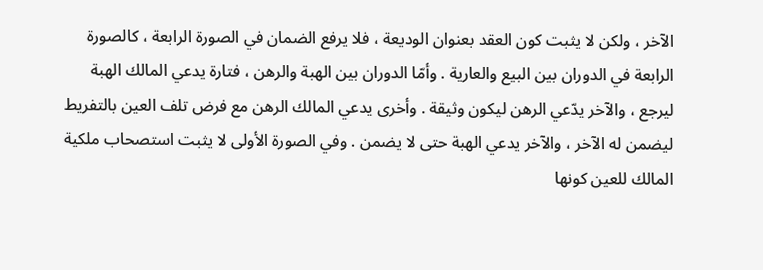الآخر ، ولكن لا يثبت كون العقد بعنوان الوديعة ، فلا يرفع الضمان في الصورة الرابعة ، كالصورة الرابعة في الدوران بين البيع والعارية . وأمّا الدوران بين الهبة والرهن ، فتارة يدعي المالك الهبة ليرجع ، والآخر يدّعي الرهن ليكون وثيقة . وأخرى يدعي المالك الرهن مع فرض تلف العين بالتفريط ليضمن له الآخر ، والآخر يدعي الهبة حتى لا يضمن . وفي الصورة الأولى لا يثبت استصحاب ملكية المالك للعين كونها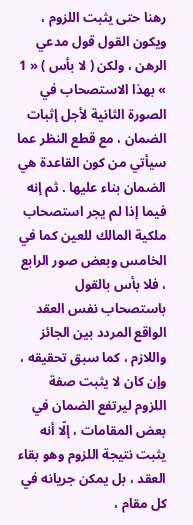رهنا حتى يثبت اللزوم ، ويكون القول قول مدعي الرهن ، ولكن ( لا بأس ) « 1 » بهذا الاستصحاب في الصورة الثانية لأجل إثبات الضمان ، مع قطع النظر عما سيأتي من كون القاعدة هي الضمان بناء عليها . ثم إنه فيما إذا لم يجر استصحاب ملكية المالك للعين كما في الخامس وبعض صور الرابع ، فلا بأس بالقول باستصحاب نفس العقد الواقع المردد بين الجائز واللازم ، كما سبق تحقيقه ، وإن كان لا يثبت صفة اللزوم ليرتفع الضمان في بعض المقامات ، إلّا أنه يثبت نتيجة اللزوم وهو بقاء العقد ، بل يمكن جريانه في كل مقام ،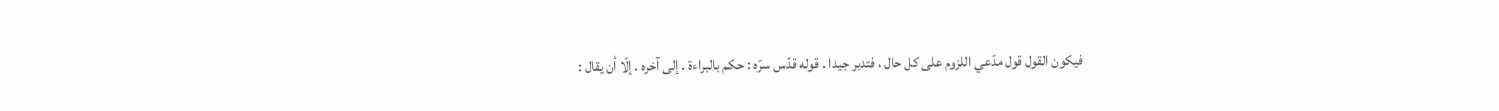فيكون القول قول مدّعي اللزوم على كل حال ، فتدبر جيدا . قوله قدّس سرّه : حكم بالبراءة . إلى آخره . إلّا أن يقال :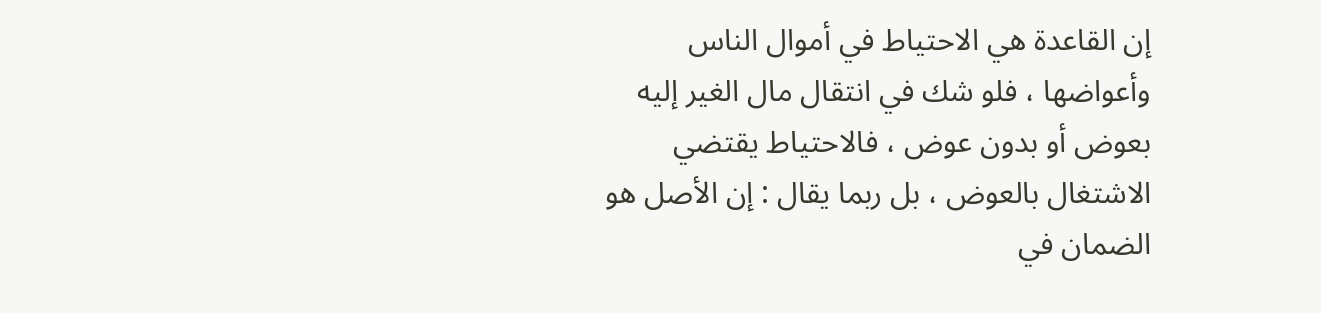إن القاعدة هي الاحتياط في أموال الناس وأعواضها ، فلو شك في انتقال مال الغير إليه بعوض أو بدون عوض ، فالاحتياط يقتضي الاشتغال بالعوض ، بل ربما يقال : إن الأصل هو الضمان في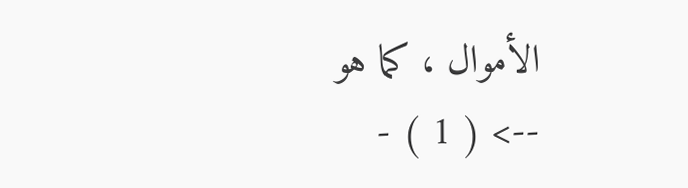الأموال ، كما هو
--> ( 1 ) -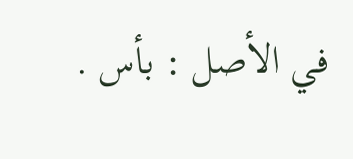في الأصل : بأس .